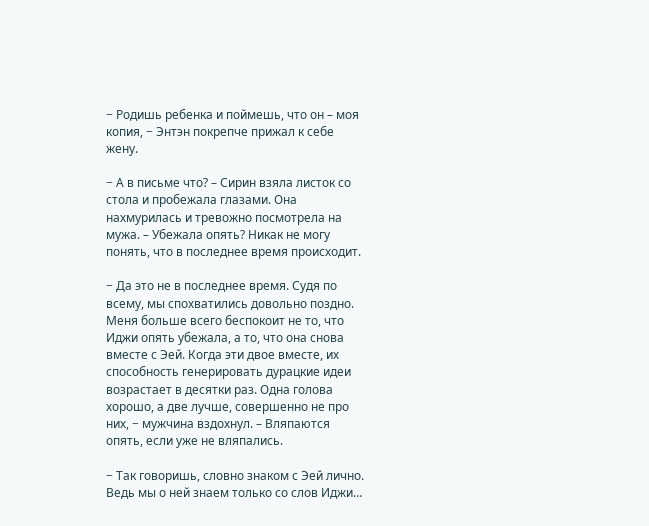− Родишь ребенка и поймешь, что он – моя копия, − Энтэн покрепче прижал к себе жену.

− А в письме что? – Сирин взяла листок со стола и пробежала глазами. Она нахмурилась и тревожно посмотрела на мужа. – Убежала опять? Никак не могу понять, что в последнее время происходит.

− Да это не в последнее время. Судя по всему, мы спохватились довольно поздно. Меня больше всего беспокоит не то, что Иджи опять убежала, а то, что она снова вместе с Эей. Когда эти двое вместе, их способность генерировать дурацкие идеи возрастает в десятки раз. Одна голова хорошо, а две лучше, совершенно не про них, − мужчина вздохнул. – Вляпаются опять, если уже не вляпались.

− Так говоришь, словно знаком с Эей лично. Ведь мы о ней знаем только со слов Иджи…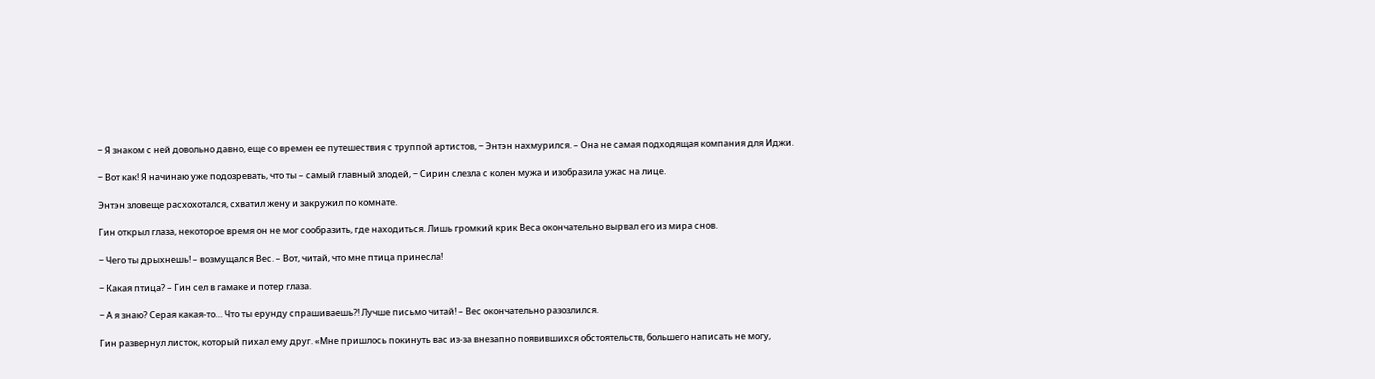− Я знаком с ней довольно давно, еще со времен ее путешествия с труппой артистов, − Энтэн нахмурился. – Она не самая подходящая компания для Иджи.

− Вот как! Я начинаю уже подозревать, что ты – самый главный злодей, − Сирин слезла с колен мужа и изобразила ужас на лице.

Энтэн зловеще расхохотался, схватил жену и закружил по комнате.

Гин открыл глаза, некоторое время он не мог сообразить, где находиться. Лишь громкий крик Веса окончательно вырвал его из мира снов.

− Чего ты дрыхнешь! – возмущался Вес. – Вот, читай, что мне птица принесла!

− Какая птица? – Гин сел в гамаке и потер глаза.

− А я знаю? Серая какая-то… Что ты ерунду спрашиваешь?! Лучше письмо читай! – Вес окончательно разозлился.

Гин развернул листок, который пихал ему друг. «Мне пришлось покинуть вас из-за внезапно появившихся обстоятельств, большего написать не могу,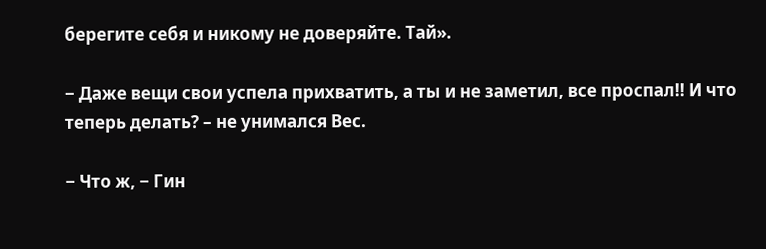берегите себя и никому не доверяйте. Тай».

− Даже вещи свои успела прихватить, а ты и не заметил, все проспал!! И что теперь делать? – не унимался Вес.

− Что ж, − Гин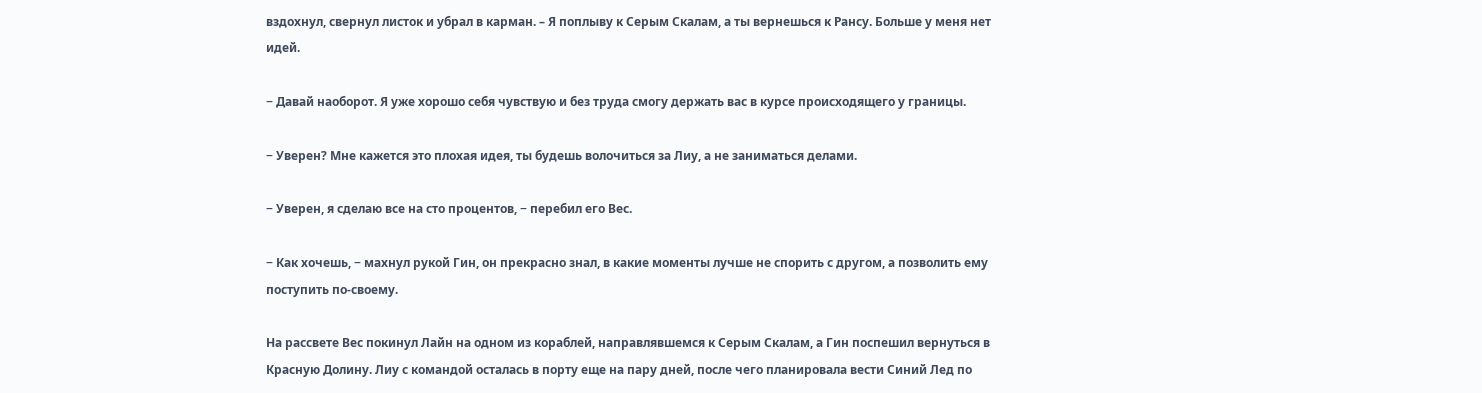вздохнул, свернул листок и убрал в карман. – Я поплыву к Серым Скалам, а ты вернешься к Рансу. Больше у меня нет идей.

− Давай наоборот. Я уже хорошо себя чувствую и без труда смогу держать вас в курсе происходящего у границы.

− Уверен? Мне кажется это плохая идея, ты будешь волочиться за Лиу, а не заниматься делами.

− Уверен, я сделаю все на сто процентов, − перебил его Вес.

− Как хочешь, − махнул рукой Гин, он прекрасно знал, в какие моменты лучше не спорить с другом, а позволить ему поступить по-своему.

На рассвете Вес покинул Лайн на одном из кораблей, направлявшемся к Серым Скалам, а Гин поспешил вернуться в Красную Долину. Лиу с командой осталась в порту еще на пару дней, после чего планировала вести Синий Лед по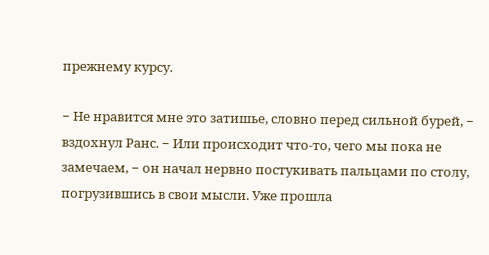прежнему курсу.

− Не нравится мне это затишье, словно перед сильной бурей, − вздохнул Ранс. − Или происходит что-то, чего мы пока не замечаем, − он начал нервно постукивать пальцами по столу, погрузившись в свои мысли. Уже прошла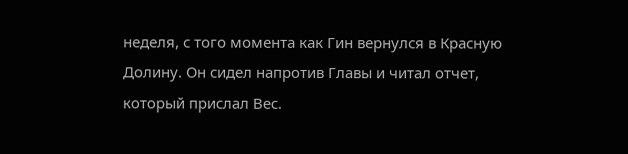неделя, с того момента как Гин вернулся в Красную Долину. Он сидел напротив Главы и читал отчет, который прислал Вес.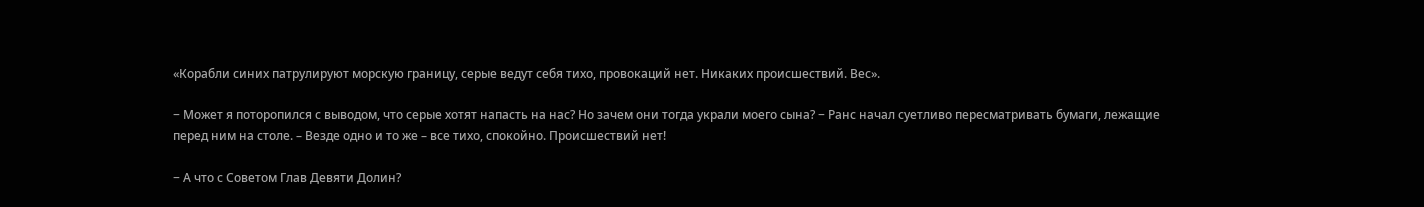«Корабли синих патрулируют морскую границу, серые ведут себя тихо, провокаций нет. Никаких происшествий. Вес».

− Может я поторопился с выводом, что серые хотят напасть на нас? Но зачем они тогда украли моего сына? − Ранс начал суетливо пересматривать бумаги, лежащие перед ним на столе. – Везде одно и то же – все тихо, спокойно. Происшествий нет!

− А что с Советом Глав Девяти Долин?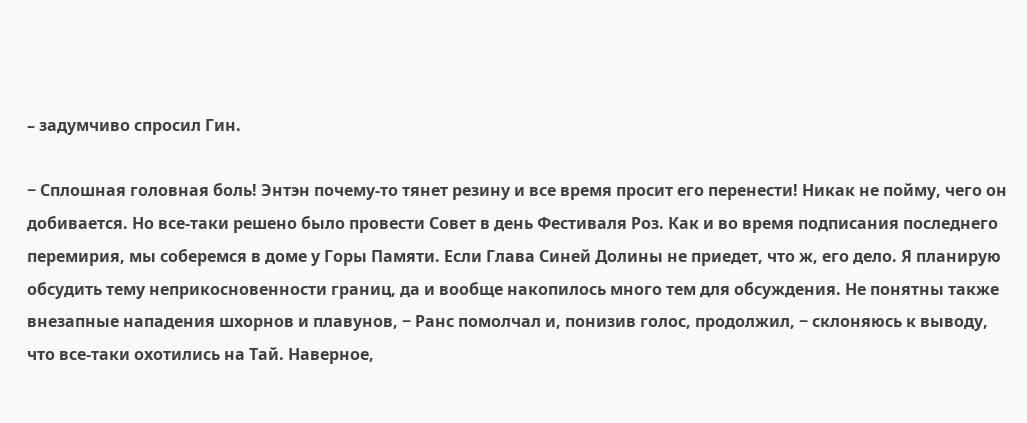– задумчиво спросил Гин.

− Сплошная головная боль! Энтэн почему-то тянет резину и все время просит его перенести! Никак не пойму, чего он добивается. Но все-таки решено было провести Совет в день Фестиваля Роз. Как и во время подписания последнего перемирия, мы соберемся в доме у Горы Памяти. Если Глава Синей Долины не приедет, что ж, его дело. Я планирую обсудить тему неприкосновенности границ, да и вообще накопилось много тем для обсуждения. Не понятны также внезапные нападения шхорнов и плавунов, − Ранс помолчал и, понизив голос, продолжил, − склоняюсь к выводу, что все-таки охотились на Тай. Наверное,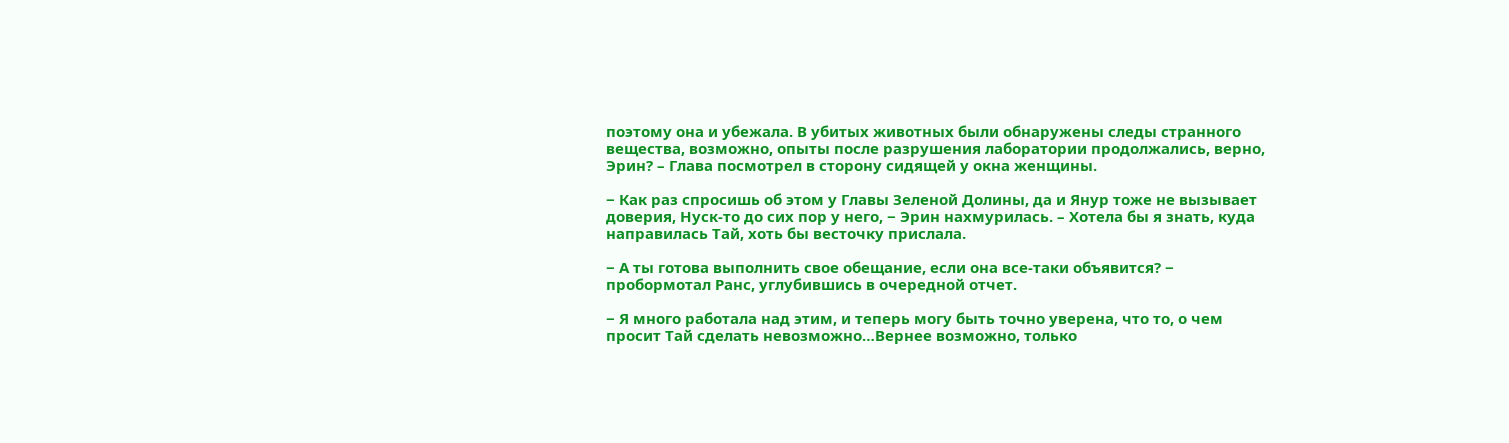поэтому она и убежала. В убитых животных были обнаружены следы странного вещества, возможно, опыты после разрушения лаборатории продолжались, верно, Эрин? – Глава посмотрел в сторону сидящей у окна женщины.

− Как раз спросишь об этом у Главы Зеленой Долины, да и Янур тоже не вызывает доверия, Нуск-то до сих пор у него, − Эрин нахмурилась. – Хотела бы я знать, куда направилась Тай, хоть бы весточку прислала.

− А ты готова выполнить свое обещание, если она все-таки объявится? − пробормотал Ранс, углубившись в очередной отчет.

− Я много работала над этим, и теперь могу быть точно уверена, что то, о чем просит Тай сделать невозможно…Вернее возможно, только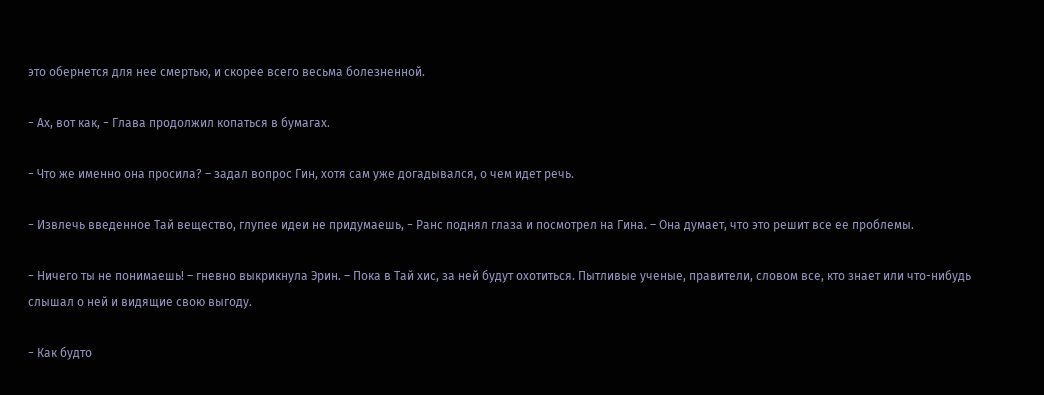это обернется для нее смертью, и скорее всего весьма болезненной.

− Ах, вот как, − Глава продолжил копаться в бумагах.

− Что же именно она просила? – задал вопрос Гин, хотя сам уже догадывался, о чем идет речь.

− Извлечь введенное Тай вещество, глупее идеи не придумаешь, − Ранс поднял глаза и посмотрел на Гина. – Она думает, что это решит все ее проблемы.

− Ничего ты не понимаешь! – гневно выкрикнула Эрин. – Пока в Тай хис, за ней будут охотиться. Пытливые ученые, правители, словом все, кто знает или что-нибудь слышал о ней и видящие свою выгоду.

− Как будто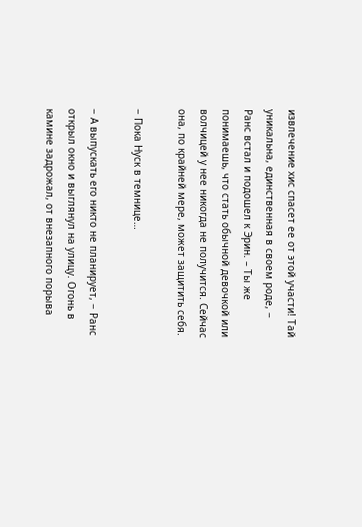извлечение хис спасет ее от этой участи! Тай уникальна, единственная в своем роде, − Ранс встал и подошел к Эрин. – Ты же понимаешь, что стать обычной девочкой или волчицей у нее никогда не получится. Сейчас она, по крайней мере, может защитить себя.

− Пока Нуск в темнице…

− А выпускать его никто не планирует, − Ранс открыл окно и выглянул на улицу. Огонь в камине задрожал, от внезапного порыва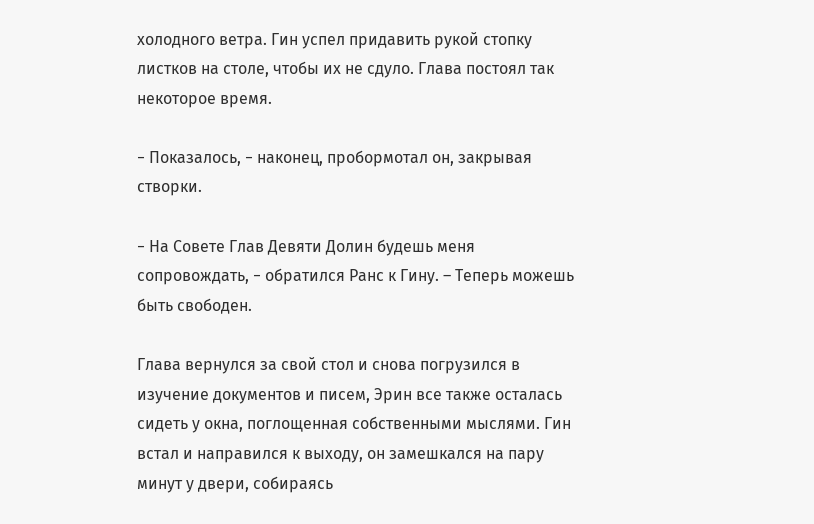холодного ветра. Гин успел придавить рукой стопку листков на столе, чтобы их не сдуло. Глава постоял так некоторое время.

− Показалось, − наконец, пробормотал он, закрывая створки.

− На Совете Глав Девяти Долин будешь меня сопровождать, − обратился Ранс к Гину. – Теперь можешь быть свободен.

Глава вернулся за свой стол и снова погрузился в изучение документов и писем, Эрин все также осталась сидеть у окна, поглощенная собственными мыслями. Гин встал и направился к выходу, он замешкался на пару минут у двери, собираясь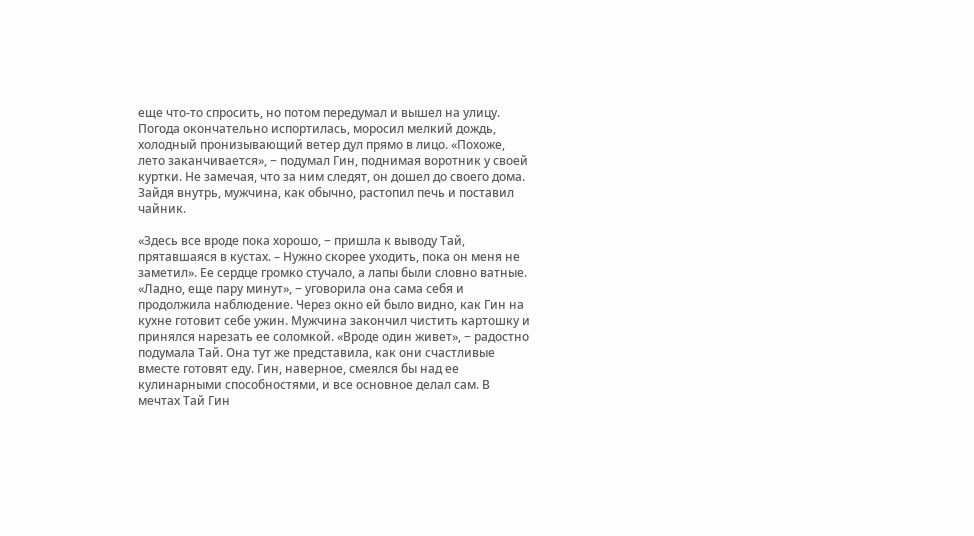еще что-то спросить, но потом передумал и вышел на улицу. Погода окончательно испортилась, моросил мелкий дождь, холодный пронизывающий ветер дул прямо в лицо. «Похоже, лето заканчивается», − подумал Гин, поднимая воротник у своей куртки. Не замечая, что за ним следят, он дошел до своего дома. Зайдя внутрь, мужчина, как обычно, растопил печь и поставил чайник.

«Здесь все вроде пока хорошо, − пришла к выводу Тай, прятавшаяся в кустах. – Нужно скорее уходить, пока он меня не заметил». Ее сердце громко стучало, а лапы были словно ватные. «Ладно, еще пару минут», − уговорила она сама себя и продолжила наблюдение. Через окно ей было видно, как Гин на кухне готовит себе ужин. Мужчина закончил чистить картошку и принялся нарезать ее соломкой. «Вроде один живет», − радостно подумала Тай. Она тут же представила, как они счастливые вместе готовят еду. Гин, наверное, смеялся бы над ее кулинарными способностями, и все основное делал сам. В мечтах Тай Гин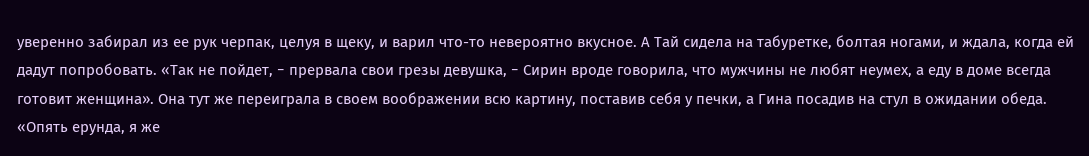уверенно забирал из ее рук черпак, целуя в щеку, и варил что-то невероятно вкусное. А Тай сидела на табуретке, болтая ногами, и ждала, когда ей дадут попробовать. «Так не пойдет, − прервала свои грезы девушка, − Сирин вроде говорила, что мужчины не любят неумех, а еду в доме всегда готовит женщина». Она тут же переиграла в своем воображении всю картину, поставив себя у печки, а Гина посадив на стул в ожидании обеда. «Опять ерунда, я же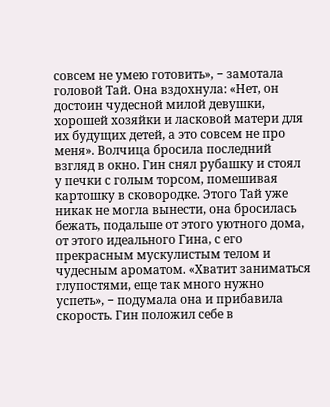совсем не умею готовить», − замотала головой Тай. Она вздохнула: «Нет, он достоин чудесной милой девушки, хорошей хозяйки и ласковой матери для их будущих детей, а это совсем не про меня». Волчица бросила последний взгляд в окно. Гин снял рубашку и стоял у печки с голым торсом, помешивая картошку в сковородке. Этого Тай уже никак не могла вынести, она бросилась бежать, подальше от этого уютного дома, от этого идеального Гина, с его прекрасным мускулистым телом и чудесным ароматом. «Хватит заниматься глупостями, еще так много нужно успеть», − подумала она и прибавила скорость. Гин положил себе в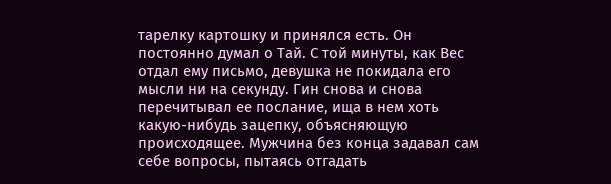тарелку картошку и принялся есть. Он постоянно думал о Тай. С той минуты, как Вес отдал ему письмо, девушка не покидала его мысли ни на секунду. Гин снова и снова перечитывал ее послание, ища в нем хоть какую-нибудь зацепку, объясняющую происходящее. Мужчина без конца задавал сам себе вопросы, пытаясь отгадать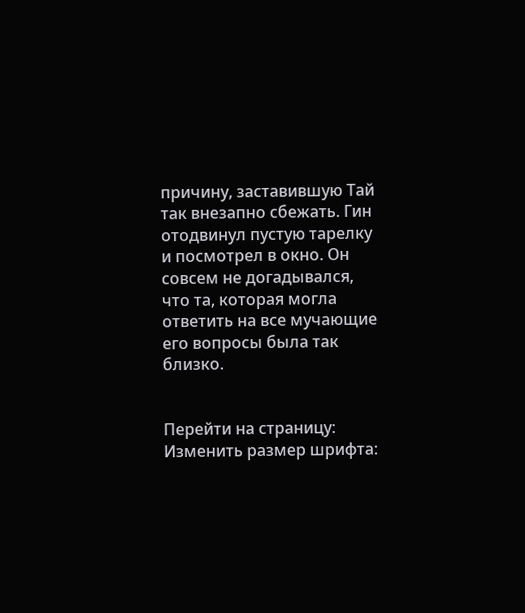причину, заставившую Тай так внезапно сбежать. Гин отодвинул пустую тарелку и посмотрел в окно. Он совсем не догадывался, что та, которая могла ответить на все мучающие его вопросы была так близко.


Перейти на страницу:
Изменить размер шрифта: